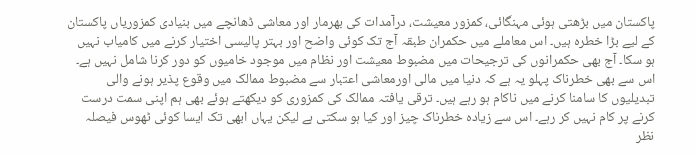پاکستان میں بڑھتی ہوئی مہنگائی، کمزور معیشت، درآمدات کی بھرمار اور معاشی ڈھانچے میں بنیادی کمزوریاں پاکستان کے لیے بڑا خطرہ ہیں۔ اس معاملے میں حکمران طبقہ آج تک کوئی واضح اور بہتر پالیسی اختیار کرنے میں کامیاب نہیں ہو سکا۔ آج بھی حکمرانوں کی ترجیحات میں مضبوط معیشت اور نظام میں موجود خامیوں کو دور کرنا شامل نہیں ہے۔ اس سے بھی خطرناک پہلو یہ ہے کہ دنیا میں مالی اورمعاشی اعتبار سے مضبوط ممالک میں وقوع پذیر ہونے والی تبدیلیوں کا سامنا کرنے میں ناکام ہو رہے ہیں۔ ترقی یافتہ ممالک کی کمزوری کو دیکھتے ہوئے بھی ہم اپنی سمت درست کرنے پر کام نہیں کر رہے۔ اس سے زیادہ خطرناک چیز اور کیا ہو سکتی ہے لیکن یہاں ابھی تک ایسا کوئی ٹھوس فیصلہ نظر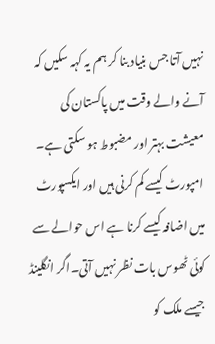نہیں آتا جس بنیاد بنا کر ہم یہ کہہ سکیں کہ آنے والے وقت میں پاکستان کی معیشت بہتر اور مضبوط ہو سکتی ہے۔ امپورٹ کیسے کم کرنی ہیں اور ایکسپورٹ میں اضافہ کیسے کرنا ہے اس حوالے سے کوئی ٹھوس بات نظر نہیں آتی۔اگر انگلینڈ جیسے ملک کو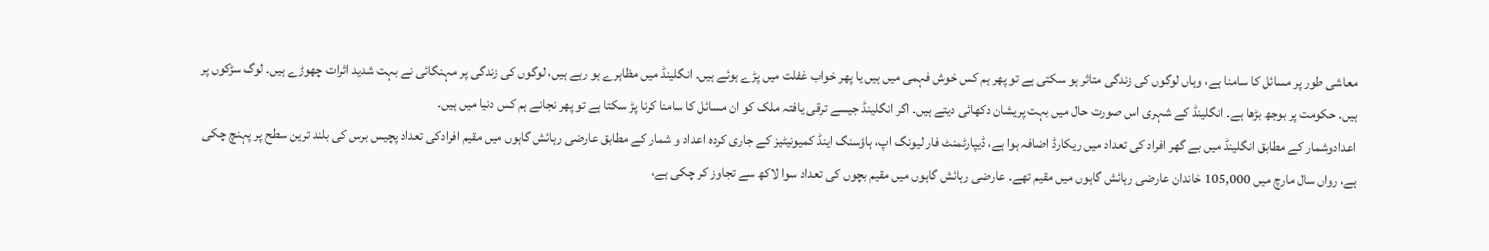معاشی طور پر مسائل کا سامنا ہے، وہاں لوگوں کی زندگی متاثر ہو سکتی ہے تو پھر ہم کس خوش فہمی میں ہیں یا پھر خواب غفلت میں پڑے ہوئے ہیں۔ انگلینڈ میں مظاہرے ہو رہے ہیں، لوگوں کی زندگی پر مہنگائی نے بہت شدید اثرات چھوڑے ہیں۔ لوگ سڑکوں پر ہیں۔ حکومت پر بوجھ بڑھا ہے۔ انگلینڈ کے شہری اس صورت حال میں بہت پریشان دکھائی دیتے ہیں۔ اگر انگلینڈ جیسے ترقی یافتہ ملک کو ان مسائل کا سامنا کرنا پڑ سکتا ہے تو پھر نجانے ہم کس دنیا میں ہیں۔
اعدادوشمار کے مطابق انگلینڈ میں بے گھر افراد کی تعداد میں ریکارڈ اضافہ ہوا ہے، ڈیپارٹمنٹ فار لیونگ اپ، ہاؤسنگ اینڈ کمیونیٹیز کے جاری کردہ اعداد و شمار کے مطابق عارضی رہائش گاہوں میں مقیم افرادکی تعداد پچیس برس کی بلند ترین سطح پر پہنچ چکی ہے، رواں سال مارچ میں 105,000 خاندان عارضی رہائش گاہوں میں مقیم تھے۔ عارضی رہائش گاہوں میں مقیم بچوں کی تعداد سوا لاکھ سے تجاوز کر چکی ہے،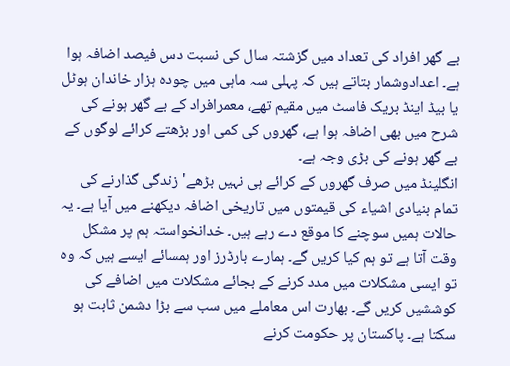بے گھر افراد کی تعداد میں گزشتہ سال کی نسبت دس فیصد اضافہ ہوا ہے۔ اعدادوشمار بتاتے ہیں کہ پہلی سہ ماہی میں چودہ ہزار خاندان ہوٹل یا بیڈ اینڈ بریک فاسٹ میں مقیم تھے، معمرافراد کے بے گھر ہونے کی شرح میں بھی اضافہ ہوا ہے، گھروں کی کمی اور بڑھتے کرائے لوگوں کے بے گھر ہونے کی بڑی وجہ ہے۔
انگلینڈ میں صرف گھروں کے کرائے ہی نہیں بڑھے'زندگی گذارنے کی تمام بنیادی اشیاء کی قیمتوں میں تاریخی اضافہ دیکھنے میں آیا ہے۔ یہ حالات ہمیں سوچنے کا موقع دے رہے ہیں۔ خدانخواستہ ہم پر مشکل وقت آتا ہے تو ہم کیا کریں گے۔ ہمارے بارڈرز اور ہمسائے ایسے ہیں کہ وہ تو ایسی مشکلات میں مدد کرنے کے بجائے مشکلات میں اضافے کی کوششیں کریں گے۔ بھارت اس معاملے میں سب سے بڑا دشمن ثابت ہو سکتا ہے۔ پاکستان پر حکومت کرنے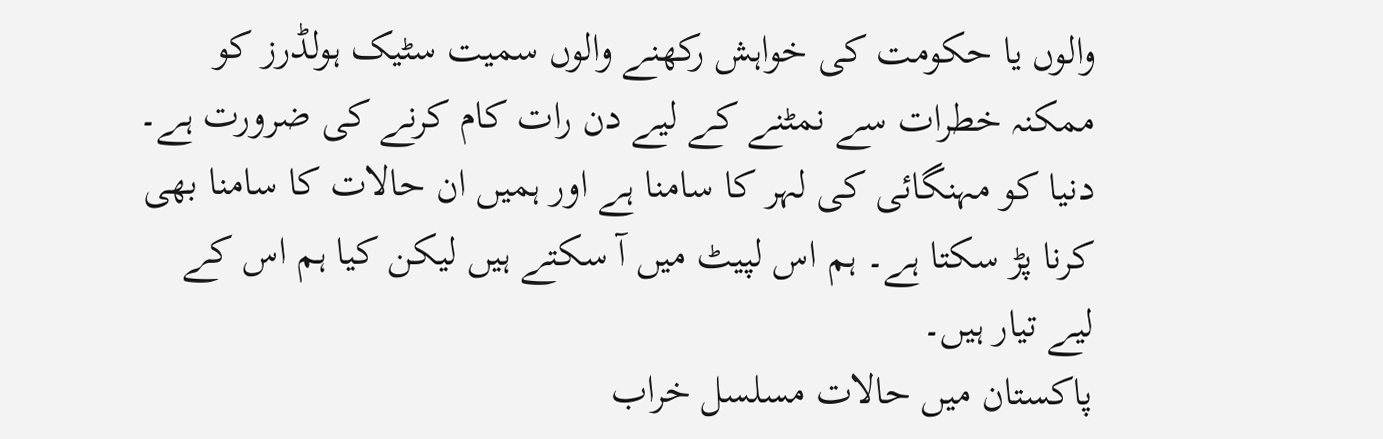والوں یا حکومت کی خواہش رکھنے والوں سمیت سٹیک ہولڈرز کو ممکنہ خطرات سے نمٹنے کے لیے دن رات کام کرنے کی ضرورت ہے۔ دنیا کو مہنگائی کی لہر کا سامنا ہے اور ہمیں ان حالات کا سامنا بھی کرنا پڑ سکتا ہے۔ ہم اس لپیٹ میں آ سکتے ہیں لیکن کیا ہم اس کے لیے تیار ہیں۔
پاکستان میں حالات مسلسل خراب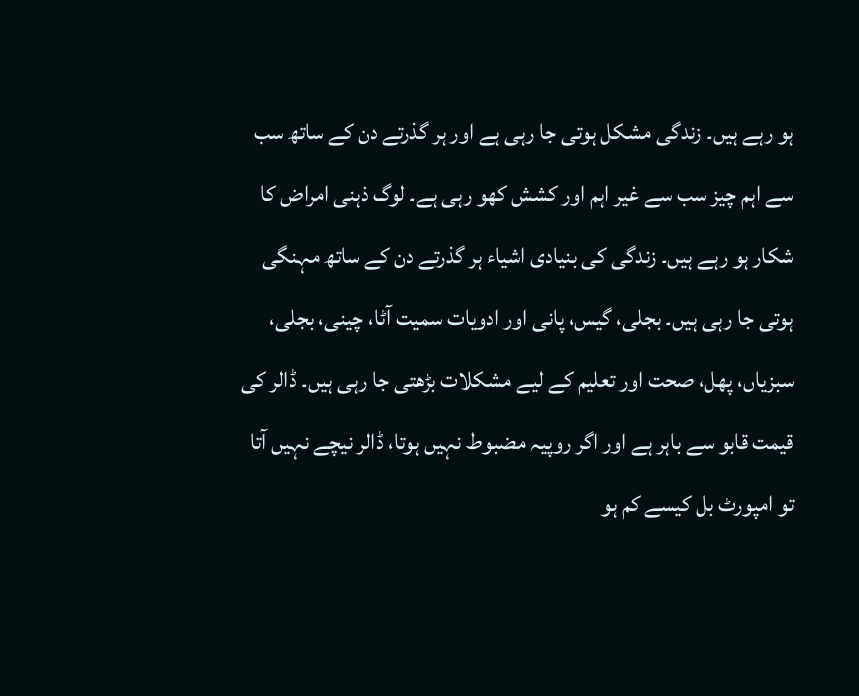ہو رہے ہیں۔ زندگی مشکل ہوتی جا رہی ہے اور ہر گذرتے دن کے ساتھ سب سے اہم چیز سب سے غیر اہم اور کشش کھو رہی ہے۔ لوگ ذہنی امراض کا شکار ہو رہے ہیں۔ زندگی کی بنیادی اشیاء ہر گذرتے دن کے ساتھ مہنگی ہوتی جا رہی ہیں۔ بجلی، گیس، پانی اور ادویات سمیت آٹا، چینی، بجلی، سبزیاں، پھل، صحت اور تعلیم کے لیے مشکلات بڑھتی جا رہی ہیں۔ ڈالر کی قیمت قابو سے باہر ہے اور اگر روپیہ مضبوط نہیں ہوتا، ڈالر نیچے نہیں آتا تو امپورٹ بل کیسے کم ہو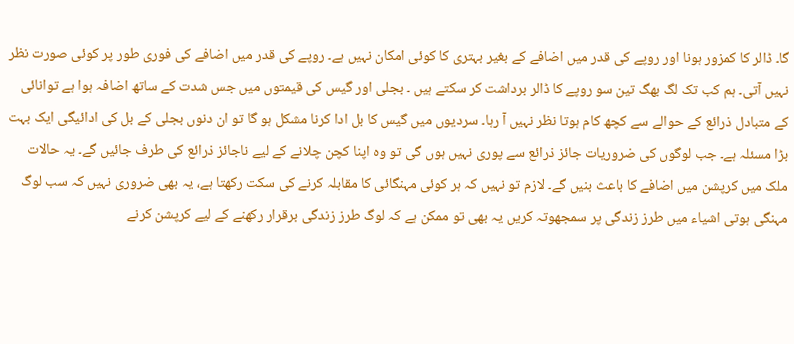گا۔ ڈالر کا کمزور ہونا اور روپے کی قدر میں اضافے کے بغیر بہتری کا کوئی امکان نہیں ہے۔ روپے کی قدر میں اضافے کی فوری طور پر کوئی صورت نظر نہیں آتی۔ ہم کب تک لگ بھگ تین سو روپے کا ڈالر برداشت کر سکتے ہیں ۔ بجلی اور گیس کی قیمتوں میں جس شدت کے ساتھ اضافہ ہوا ہے توانائی کے متبادل ذرائع کے حوالے سے کچھ کام ہوتا نظر نہیں آ رہا۔ سردیوں میں گیس کا بل ادا کرنا مشکل ہو گا تو ان دنوں بجلی کے بل کی ادائیگی ایک بہت بڑا مسئلہ ہے۔ جب لوگوں کی ضروریات جائز ذرائع سے پوری نہیں ہوں گی تو وہ اپنا کچن چلانے کے لیے ناجائز ذرائع کی طرف جائیں گے۔ یہ حالات ملک میں کرپشن میں اضافے کا باعث بنیں گے۔ لازم تو نہیں کہ ہر کوئی مہنگائی کا مقابلہ کرنے کی سکت رکھتا ہے، یہ بھی ضروری نہیں کہ سب لوگ مہنگی ہوتی اشیاء میں طرز زندگی پر سمجھوتہ کریں یہ بھی تو ممکن ہے کہ لوگ طرز زندگی برقرار رکھنے کے لیے کرپشن کرنے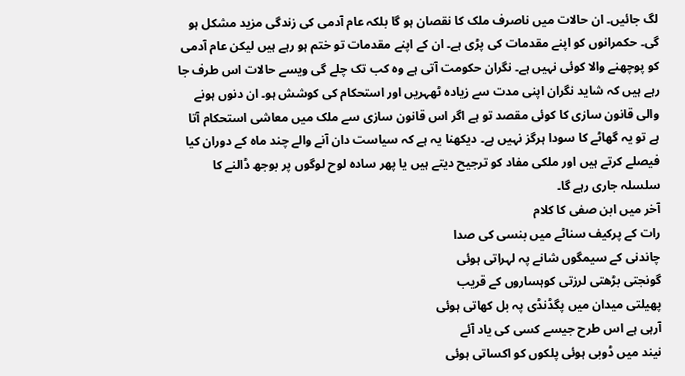لگ جائیں۔ ان حالات میں ناصرف ملک کا نقصان ہو گا بلکہ عام آدمی کی زندگی مزید مشکل ہو گی۔ حکمرانوں کو اپنے مقدمات کی پڑی ہے۔ ان کے اپنے مقدمات تو ختم ہو رہے ہیں لیکن عام آدمی کو پوچھنے والا کوئی نہیں ہے۔ نگران حکومت آتی ہے وہ کب تک چلے گی ویسے حالات اس طرف جا رہے ہیں کہ شاید نگران اپنی مدت سے زیادہ ٹھہریں اور استحکام کی کوشش ہو۔ ان دنوں ہونے والی قانون سازی کا کوئی مقصد تو ہے اگر اس قانون سازی سے ملک میں معاشی استحکام آتا ہے تو یہ گھاٹے کا سودا ہرگز نہیں ہے۔ دیکھنا یہ ہے کہ سیاست دان آنے والے چند ماہ کے دوران کیا فیصلے کرتے ہیں اور ملکی مفاد کو ترجیح دیتے ہیں یا پھر سادہ لوح لوگوں پر بوجھ ڈالنے کا سلسلہ جاری رہے گا۔
آخر میں ابن صفی کا کلام
رات کے پرکیف سناٹے میں بنسی کی صدا
چاندنی کے سیمگوں شانے پہ لہراتی ہوئی
گونجتی بڑھتی لرزتی کوہساروں کے قریب
پھیلتی میدان میں پگڈنڈی پہ بل کھاتی ہوئی
آرہی ہے اس طرح جیسے کسی کی یاد آئے
نیند میں ڈوبی ہوئی پلکوں کو اکساتی ہوئی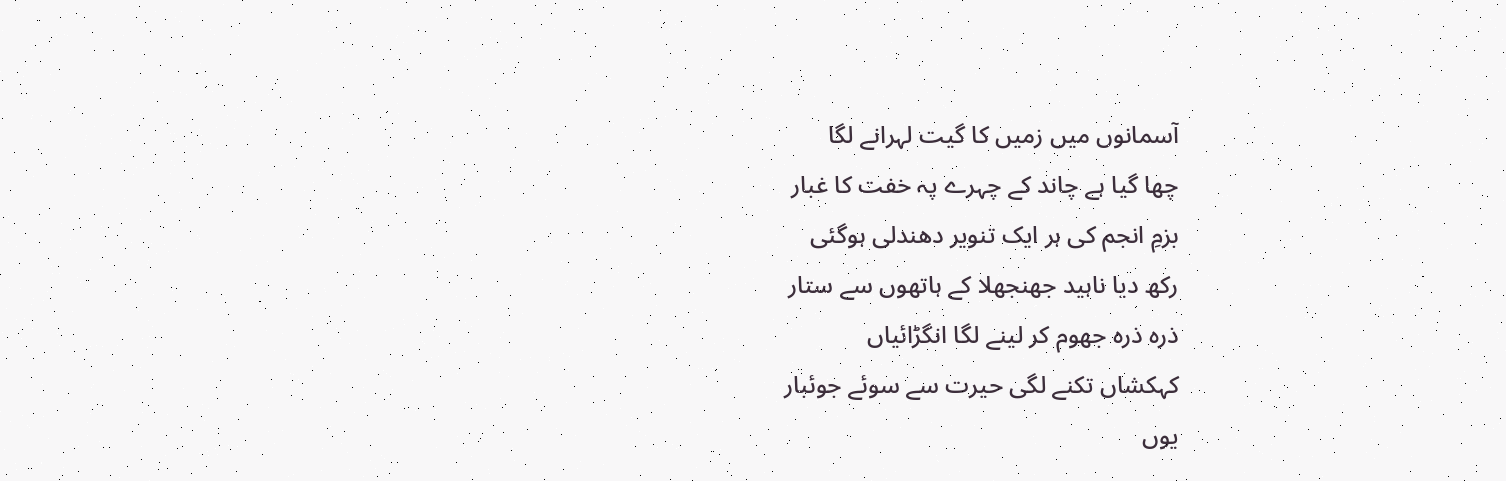آسمانوں میں زمیں کا گیت لہرانے لگا
چھا گیا ہے چاند کے چہرے پہ خفت کا غبار
بزمِ انجم کی ہر ایک تنویر دھندلی ہوگئی
رکھ دیا ناہید جھنجھلا کے ہاتھوں سے ستار
ذرہ ذرہ جھوم کر لینے لگا انگڑائیاں
کہکشاں تکنے لگی حیرت سے سوئے جوئبار
یوں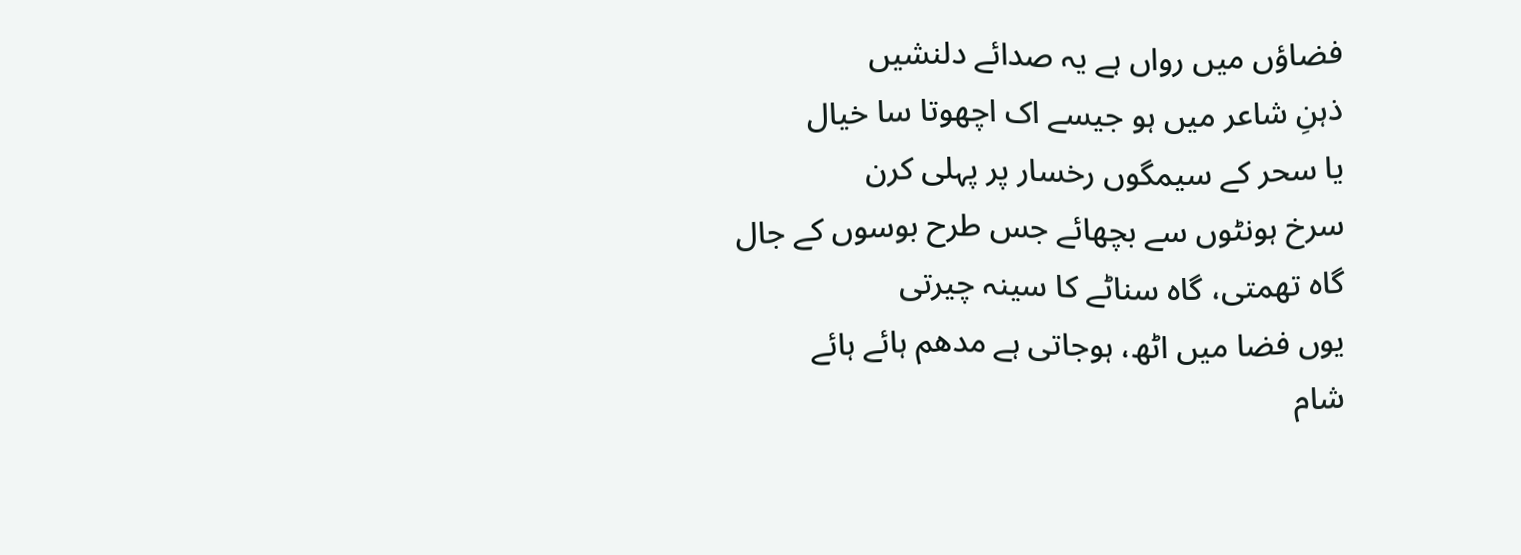فضاؤں میں رواں ہے یہ صدائے دلنشیں
ذہنِ شاعر میں ہو جیسے اک اچھوتا سا خیال
یا سحر کے سیمگوں رخسار پر پہلی کرن
سرخ ہونٹوں سے بچھائے جس طرح بوسوں کے جال
گاہ تھمتی، گاہ سناٹے کا سینہ چیرتی
یوں فضا میں اٹھ، ہوجاتی ہے مدھم ہائے ہائے
شام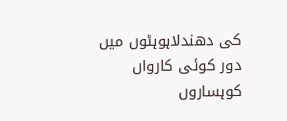کی دھندلاہوہٹوں میں دور کوئی کارواں
کوہساروں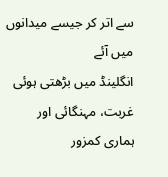سے اتر کر جیسے میدانوں میں آئے
انگلینڈ میں بڑھتی ہوئی غربت، مہنگائی اور ہماری کمزور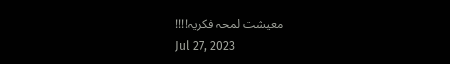معیشت لمحہ فکریہ!!!!
Jul 27, 2023